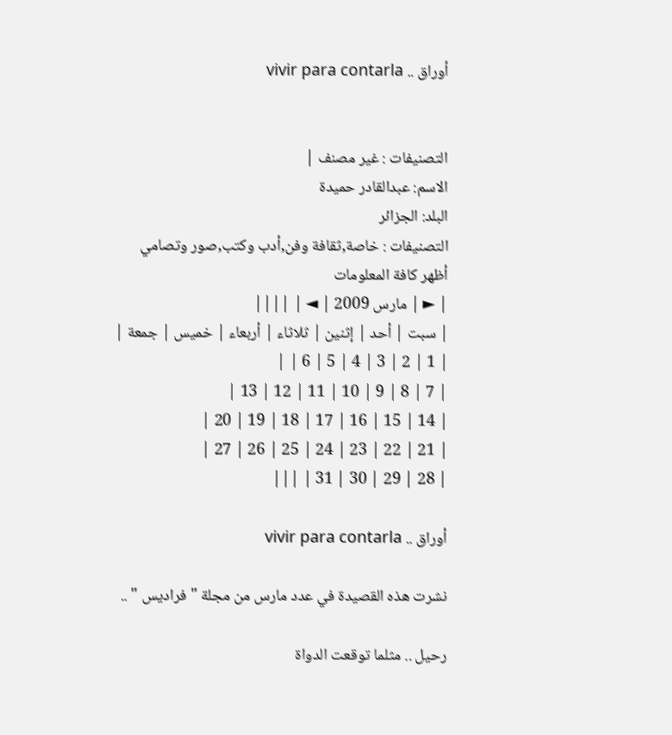أوراق .. vivir para contarla


التصنيفات : غير مصنف |
الاسم: عبدالقادر حميدة
البلد: الجزائر
التصنيفات : خاصة,ثقافة وفن,أدب وكتب,صور وتصامي
أظهر كافة المعلومات
| ► | مارس 2009 | ◄ | ||||
| سبت | أحد | إثنين | ثلاثاء | أربعاء | خميس | جمعة |
| 1 | 2 | 3 | 4 | 5 | 6 | |
| 7 | 8 | 9 | 10 | 11 | 12 | 13 |
| 14 | 15 | 16 | 17 | 18 | 19 | 20 |
| 21 | 22 | 23 | 24 | 25 | 26 | 27 |
| 28 | 29 | 30 | 31 | |||

أوراق .. vivir para contarla

نشرت هذه القصيدة في عدد مارس من مجلة " فراديس " ..

رحيل .. مثلما توقعت الدواة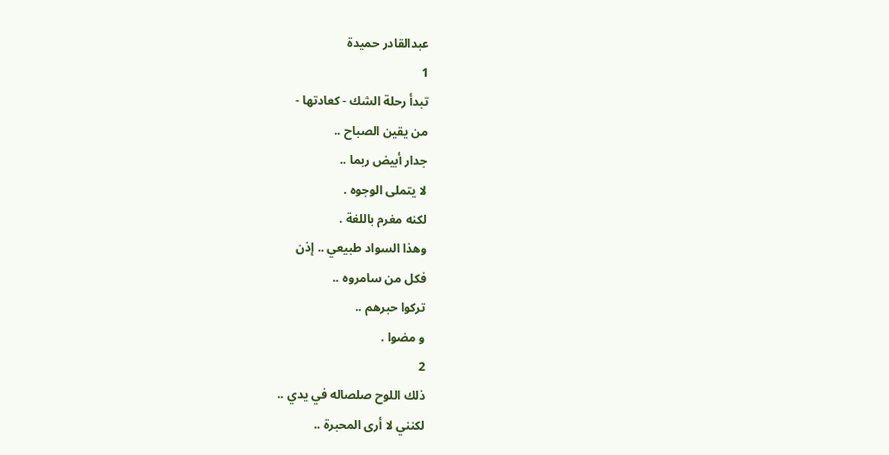عبدالقادر حميدة
1
تبدأ رحلة الشك - كعادتها -
من يقين الصباح ..
جدار أبيض ربما ..
لا يتملى الوجوه .
لكنه مغرم باللغة .
وهذا السواد طبيعي .. إذن
فكل من سامروه ..
تركوا حبرهم ..
و مضوا .
2
ذلك اللوح صلصاله في يدي ..
لكنني لا أرى المحبرة ..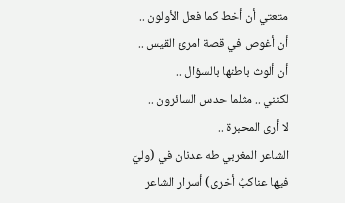متعتي أن أخط كما فعل الأولون ..
أن أغوص في قصة امرئ القيس ..
أن ألوث باطنها بالسؤال ..
لكنني .. مثلما حدس السائرون ..
لا أرى المحبرة ..
الشاعر المغربي طه عدنان في (وليَ فيها عناكبُ أخرى) أسرار الشاعر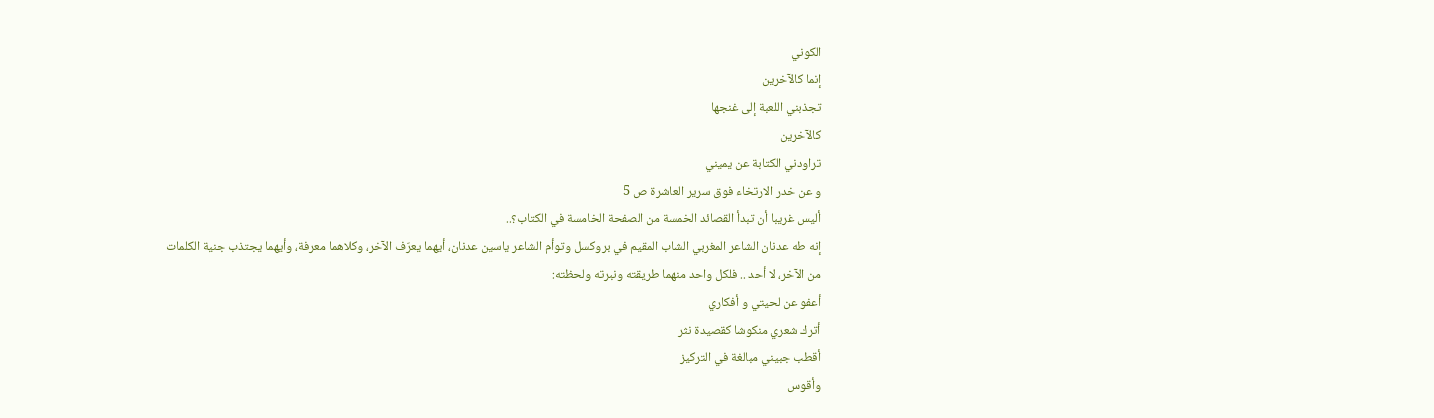الكوني
إنما كالآخرين
تجذبني اللعبة إلى غنجها
كالآخرين
تراودني الكتابة عن يميني
و عن خدر الارتخاء فوق سرير العاشرة ص 5
أليس غريبا أن تبدأ القصائد الخمسة من الصفحة الخامسة في الكتاب؟..
إنه طه عدنان الشاعر المغربي الشاب المقيم في بروكسل وتوأم الشاعر ياسين عدنان، أيهما يعرّف الآخر، وكلاهما معرفة، وأيهما يجتذب جنية الكلمات من الآخر، لا أحد .. فلكل واحد منهما طريقته ونبرته ولحظته:
أعفو عن لحيتي و أفكاري
أترك شعري منكوشا كقصيدة نثر
أقطب جبيني مبالغة في التركيز
وأقوس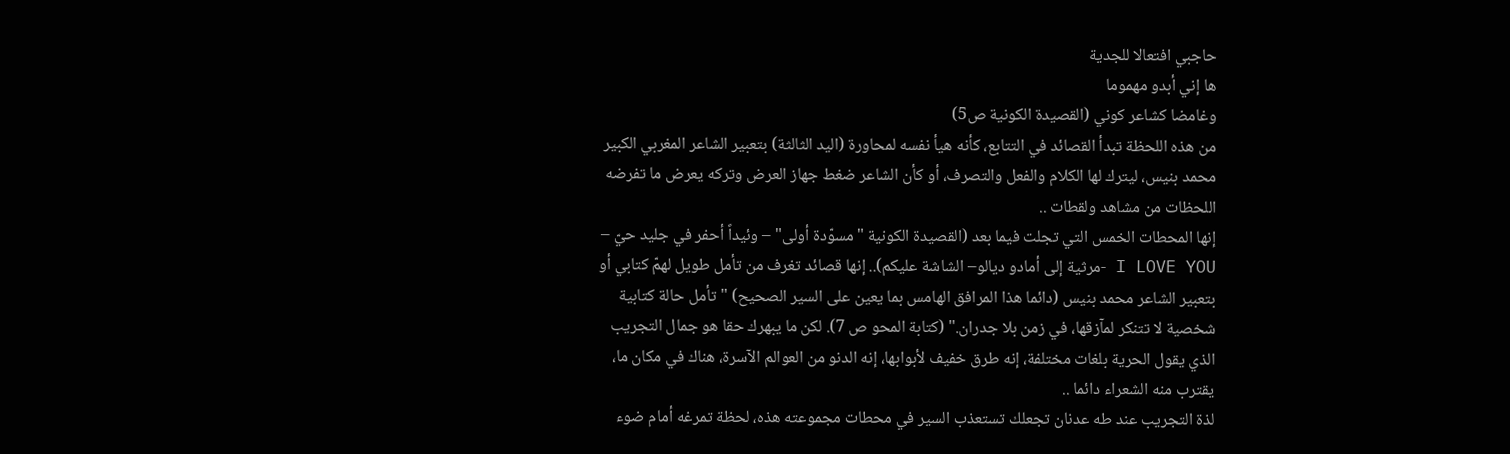حاجبي افتعالا للجدية
ها إني أبدو مهموما
وغامضا كشاعر كوني (القصيدة الكونية ص5)
من هذه اللحظة تبدأ القصائد في التتابع، كأنه هيأ نفسه لمحاورة (اليد الثالثة) بتعبير الشاعر المغربي الكبير محمد بنيس، ليترك لها الكلام والفعل والتصرف، أو كأن الشاعر ضغط جهاز العرض وتركه يعرض ما تفرضه اللحظات من مشاهد ولقطات ..
إنها المحطات الخمس التي تجلت فيما بعد (القصيدة الكونية "مسوّدة أولى" – وئيداً أحفر في جليد حيّ – I LOVE YOU -مرثية إلى أمادو ديالو– الشاشة عليكم).. إنها قصائد تغرف من تأمل طويل لهمّ كتابي أو بتعبير الشاعر محمد بنيس (دائما هذا المرافق الهامس بما يعين على السير الصحيح) "تأمل حالة كتابية شخصية لا تتنكر لمآزقها، في زمن بلا جدران." (كتابة المحو ص 7). لكن ما يبهرك حقا هو جمال التجريب الذي يقول الحرية بلغات مختلفة، إنه طرق خفيف لأبوابها، إنه الدنو من العوالم الآسرة، هناك في مكان ما، يقترب منه الشعراء دائما ..
لذة التجريب عند طه عدنان تجعلك تستعذب السير في محطات مجموعته هذه، لحظة تمرغه أمام ضوء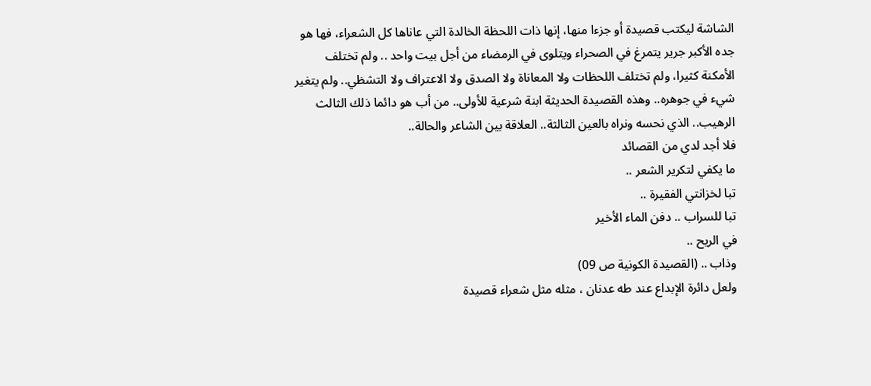الشاشة ليكتب قصيدة أو جزءا منها، إنها ذات اللحظة الخالدة التي عاناها كل الشعراء، فها هو جده الأكبر جرير يتمرغ في الصحراء ويتلوى في الرمضاء من أجل بيت واحد .. ولم تختلف الأمكنة كثيرا، ولم تختلف اللحظات ولا المعاناة ولا الصدق ولا الاعتراف ولا التشظي.. ولم يتغير شيء في جوهره.. وهذه القصيدة الحديثة ابنة شرعية للأولى.. من أب هو دائما ذلك الثالث الرهيب.. الذي نحسه ونراه بالعين الثالثة.. العلاقة بين الشاعر والحالة..
فلا أجد لدي من القصائد
ما يكفي لتكرير الشعر ..
تبا لخزانتي الفقيرة ..
تبا للسراب .. دفن الماء الأخير
في الريح ..
وذاب .. (القصيدة الكونية ص 09)
ولعل دائرة الإبداع عند طه عدنان ، مثله مثل شعراء قصيدة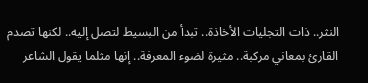النثر.. ذات التجليات الأخاذة.. تبدأ من البسيط لتصل إليه.. لكنها تصدم القارئ بمعاني مركبة.. مثيرة لضوء المعرفة.. إنها مثلما يقول الشاعر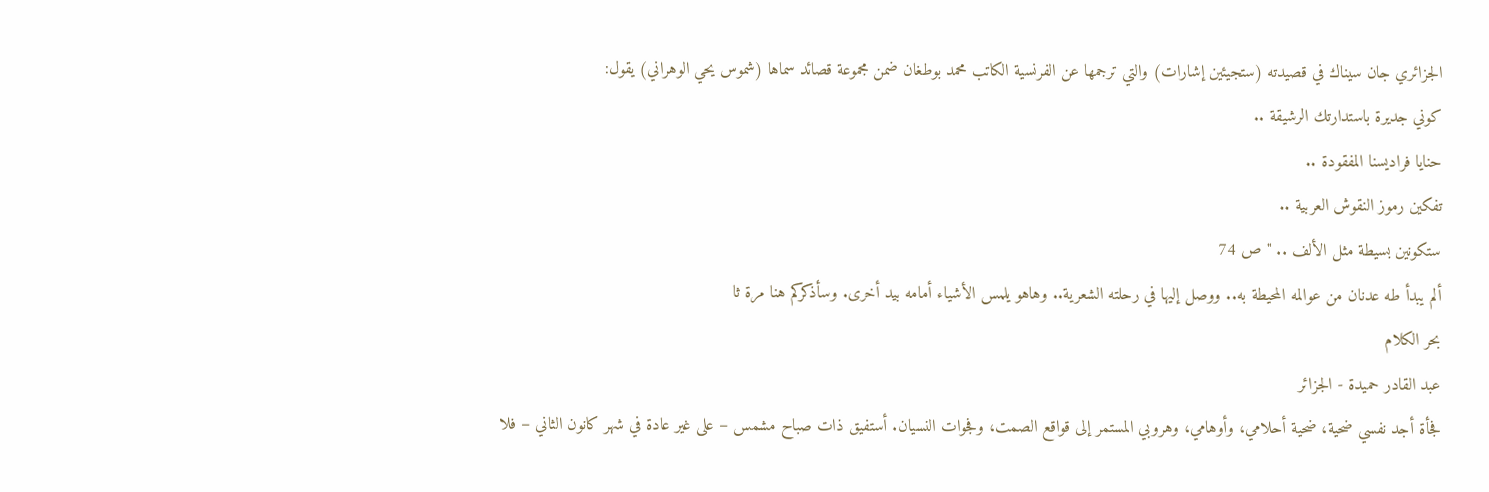الجزائري جان سيناك في قصيدته (ستجيئين إشارات) والتي ترجمها عن الفرنسية الكاتب محمد بوطغان ضمن مجموعة قصائد سماها (شموس يحي الوهراني) يقول:
كوني جديرة باستدارتك الرشيقة ..
حنايا فراديسنا المفقودة ..
تفكين رموز النقوش العربية ..
ستكونين بسيطة مثل الألف .. " ص 74
ألم يبدأ طه عدنان من عوالمه المحيطة به.. ووصل إليها في رحلته الشعرية.. وهاهو يلمس الأشياء أمامه بيد أخرى. وسأذكركم هنا مرة ثا
بحر الكلام
عبد القادر حميدة - الجزائر
فجأة أجد نفسي ضحية، ضحية أحلامي، وأوهامي، وهروبي المستمر إلى قواقع الصمت، وفجوات النسيان. أستفيق ذات صباح مشمس – على غير عادة في شهر كانون الثاني – فلا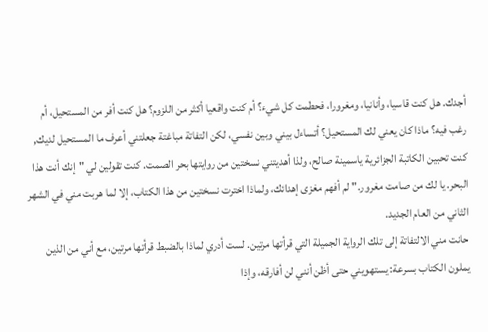أجدك. هل كنت قاسيا، وأنانيا، ومغرورا، فحطمت كل شيء؟ أم كنت واقعيا أكثر من اللزوم؟ هل كنت أفر من المستحيل، أم رغب فيه؟ ماذا كان يعني لك المستحيل؟ أتساءل بيني وبين نفسي، لكن التفاتة مباغتة جعلتني أعرف ما المستحيل لديك,
كنت تحبين الكاتبة الجزائرية ياسمينة صالح، ولذا أهديتني نسختين من روايتها بحر الصمت. كنت تقولين لي "إنك أنت هذا البحر. يا لك من صامت مغرور." لم أفهم مغزى إهدائك، ولماذا اخترت نسختين من هذا الكتاب، إلا لما هربت مني في الشهر الثاني من العام الجديد.
حانت مني الالتفاتة إلى تلك الرواية الجميلة التي قرأتها مرتين. لست أدري لماذا بالضبط قرأتها مرتين، مع أني من الذين يملون الكتاب بسرعة: يستهويني حتى أظن أنني لن أفارقه، وإذا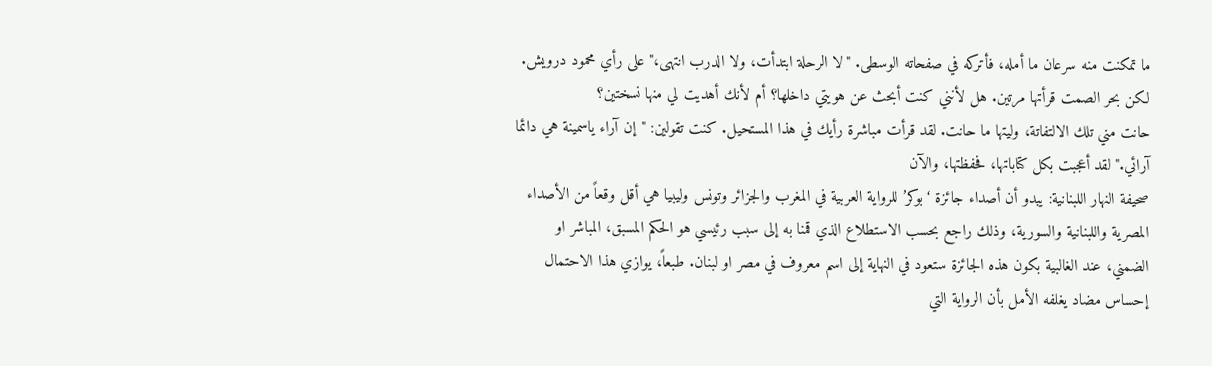ما تمكنت منه سرعان ما أمله، فأتركه في صفحاته الوسطى. "لا الرحلة ابتدأت، ولا الدرب انتهى،" على رأي محمود درويش. لكن بحر الصمت قرأتها مرتين. هل لأنني كنت أبحث عن هويتي داخلها؟ أم لأنك أهديت لي منها نسختين؟
حانت مني تلك الالتفاتة، وليتها ما حانت. لقد قرأت مباشرة رأيك في هذا المستحيل. كنت تقولين: "إن آراء ياسمينة هي دائما آرائي." لقد أعجبت بكل كتاباتها، فحفظتها، والآن
صحيفة النهار اللبنانية: يبدو أن أصداء جائزة ‘بوكر’ للرواية العربية في المغرب والجزائر وتونس وليبيا هي أقل وقعاً من الأصداء المصرية واللبنانية والسورية، وذلك راجع بحسب الاستطلاع الذي قمنا به إلى سبب رئيسي هو الحكم المسبق، المباشر او الضمني، عند الغالبية بكون هذه الجائزة ستعود في النهاية إلى اسم معروف في مصر او لبنان. طبعاً، يوازي هذا الاحتمال إحساس مضاد يغلفه الأمل بأن الرواية التي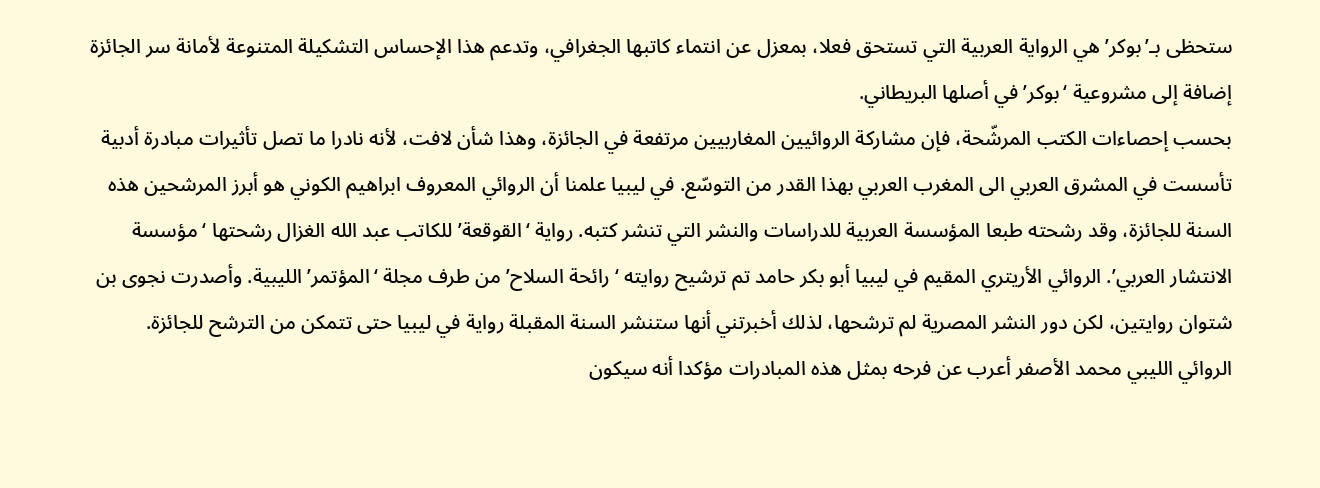ستحظى بـ’بوكر’ هي الرواية العربية التي تستحق فعلا، بمعزل عن انتماء كاتبها الجغرافي، وتدعم هذا الإحساس التشكيلة المتنوعة لأمانة سر الجائزة إضافة إلى مشروعية ‘بوكر’ في أصلها البريطاني.
بحسب إحصاءات الكتب المرشّحة، فإن مشاركة الروائيين المغاربيين مرتفعة في الجائزة، وهذا شأن لافت، لأنه نادرا ما تصل تأثيرات مبادرة أدبية تأسست في المشرق العربي الى المغرب العربي بهذا القدر من التوسّع. في ليبيا علمنا أن الروائي المعروف ابراهيم الكوني هو أبرز المرشحين هذه السنة للجائزة، وقد رشحته طبعا المؤسسة العربية للدراسات والنشر التي تنشر كتبه. رواية ‘القوقعة’ للكاتب عبد الله الغزال رشحتها ‘مؤسسة الانتشار العربي’. الروائي الأريتري المقيم في ليبيا أبو بكر حامد تم ترشيح روايته ‘رائحة السلاح’ من طرف مجلة ‘المؤتمر’ الليبية. وأصدرت نجوى بن شتوان روايتين، لكن دور النشر المصرية لم ترشحها، لذلك أخبرتني أنها ستنشر السنة المقبلة رواية في ليبيا حتى تتمكن من الترشح للجائزة.
الروائي الليبي محمد الأصفر أعرب عن فرحه بمثل هذه المبادرات مؤكدا أنه سيكون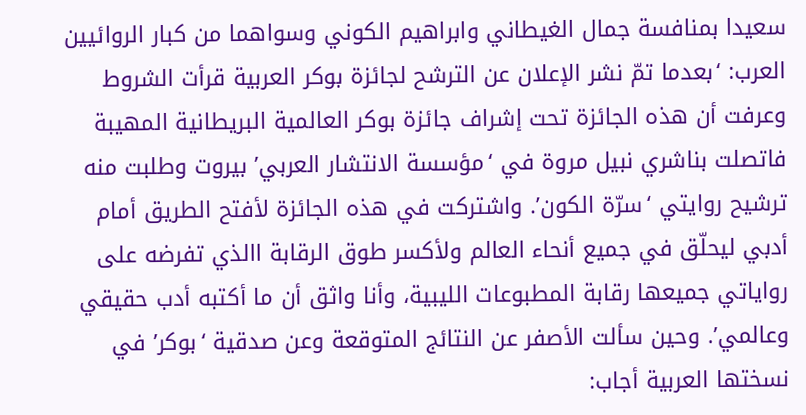سعيدا بمنافسة جمال الغيطاني وابراهيم الكوني وسواهما من كبار الروائيين العرب: ‘بعدما تمّ نشر الإعلان عن الترشح لجائزة بوكر العربية قرأت الشروط وعرفت أن هذه الجائزة تحت إشراف جائزة بوكر العالمية البريطانية المهيبة فاتصلت بناشري نبيل مروة في ‘مؤسسة الانتشار العربي’ بيروت وطلبت منه ترشيح روايتي ‘سرّة الكون’. واشتركت في هذه الجائزة لأفتح الطريق أمام أدبي ليحلّق في جميع أنحاء العالم ولأكسر طوق الرقابة االذي تفرضه على رواياتي جميعها رقابة المطبوعات الليبية، وأنا واثق أن ما أكتبه أدب حقيقي وعالمي’. وحين سألت الأصفر عن النتائج المتوقعة وعن صدقية ‘بوكر’ في نسختها العربية أجاب: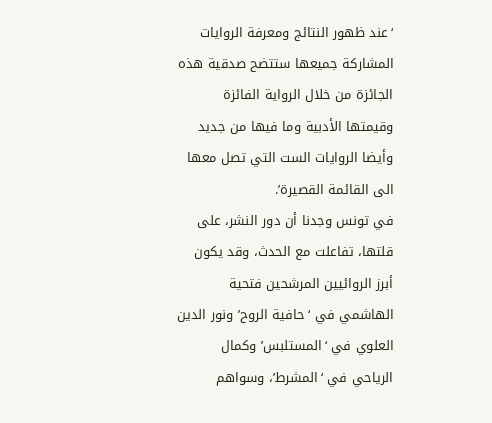‘عند ظهور النتائج ومعرفة الروايات المشاركة جميعها ستتضح صدقية هذه الجائزة من خلال الرواية الفائزة وقيمتها الأدبية وما فيها من جديد وأيضا الروايات الست التي تصل معها الى القائمة القصيرة’.
في تونس وجدنا أن دور النشر، على قلتها، تفاعلت مع الحدث، وقد يكون أبرز الروائيين المرشحين فتحية الهاشمي في ‘حافية الروح’ ونور الدين العلوي في ‘المستلبس’ وكمال الرياحي في ‘المشرط’، وسواهم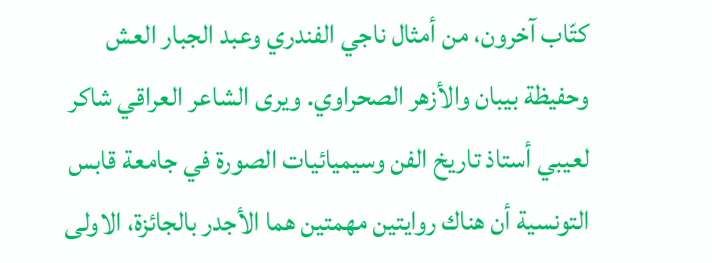كتّاب آخرون، من أمثال ناجي الفندري وعبد الجبار العش وحفيظة بيبان والأزهر الصحراوي. ويرى الشاعر العراقي شاكر لعيبي أستاذ تاريخ الفن وسيميائيات الصورة في جامعة قابس التونسية أن هناك روايتين مهمتين هما الأجدر بالجائزة، الاولى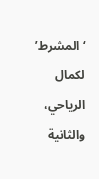‘المشرط’ لكمال الرياحي، والثانية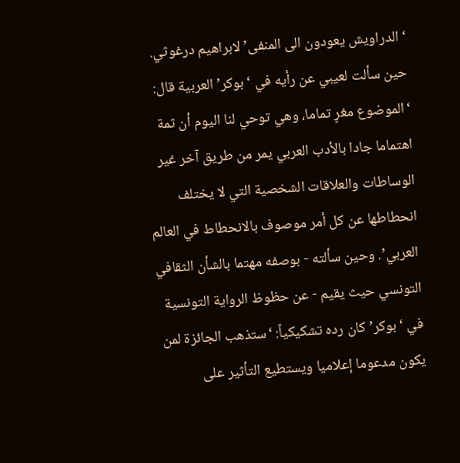‘الدراويش يعودون الى المنفى’ لابراهيم درغوثي.
حين سألت لعيبي عن رأيه في ‘بوكر’ العربية قال: ‘الموضوع مغرٍ تماما، وهي توحي لنا اليوم أن ثمة اهتماما جادا بالأدب العربي يمر من طريق آخر غير الوساطات والعلاقات الشخصية التي لا يختلف انحطاطها عن كل أمر موصوف بالانحطاط في العالم العربي’. وحين سألته - بوصفه مهتما بالشأن الثقافي التونسي حيث يقيم - عن حظوظ الرواية التونسية في ‘بوكر’ كان رده تشكيكياً: ‘ستذهب الجائزة لمن يكون مدعوما إعلاميا ويستطيع التأثير على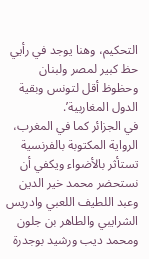التحكيم، وهنا يوجد في رأيي حظ كبير لمصر ولبنان وحظوظ أقل لتونس وبقية الدول المغاربية’.
في الجزائر كما في المغرب، الرواية المكتوبة بالفرنسية تستأثر بالأضواء ويكفي أن نستحضر محمد خير الدين وعبد اللطيف اللعبي وادريس الشرايبي والطاهر بن جلون ومحمد ديب ورشيد بوجدرة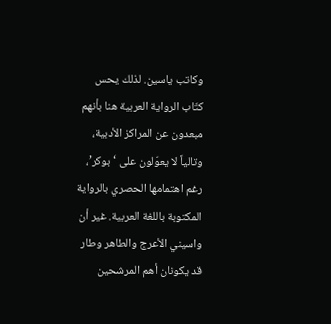وكاتب ياسين. لذلك يحس كتّاب الرواية العربية هنا بأنهم مبعدون عن المراكز الأدبية، وتالياً لا يعوّلون على ‘بوكر’، رغم اهتمامها الحصري بالرواية المكتوبة باللغة العربية. غير أن واسيني الأعرج والطاهر وطار قد يكونان أهم المرشحين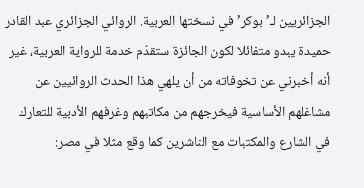الجزائريين لـ’بوكر’ في نسختها العربية. الروائي الجزائري عبد القادر حميدة يبدو متفائلا لكون الجائزة ستقدّم خدمة للرواية العربية، غير أنه أخبرني عن تخوفاته من أن يلهي هذا الحدث الروائيين عن مشاغلهم الأساسية فيخرجهم من مكاتبهم وغرفهم الأدبية للتعارك في الشارع والمكتبات مع الناشرين كما وقع مثلا في مصر: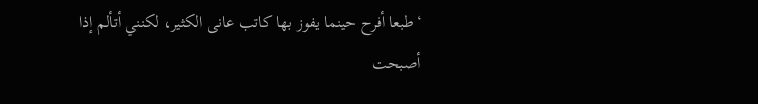‘طبعا أفرح حينما يفوز بها كاتب عانى الكثير، لكنني أتألم إذا أصبحت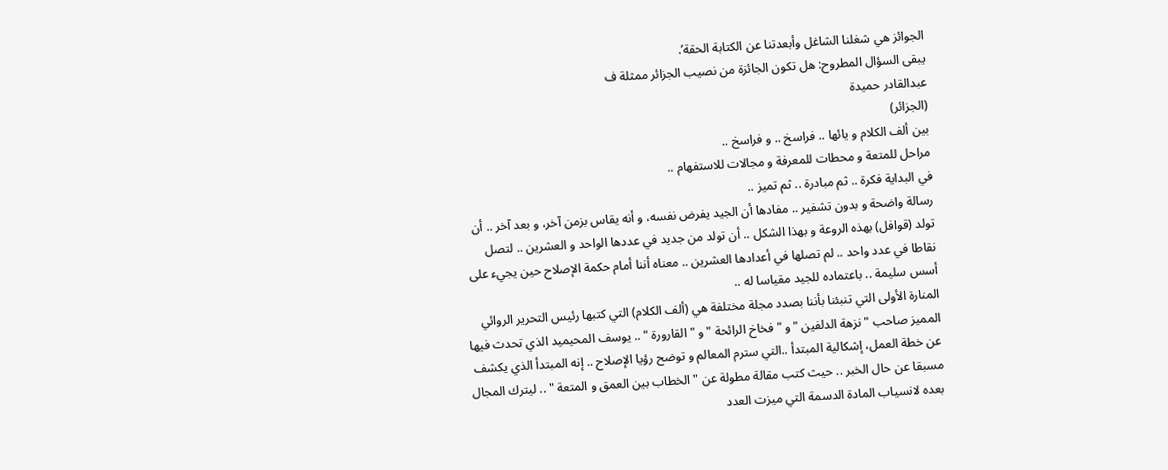الجوائز هي شغلنا الشاغل وأبعدتنا عن الكتابة الحقة’.
يبقى السؤال المطروح: هل تكون الجائزة من نصيب الجزائر ممثلة ف
عبدالقادر حميدة
(الجزائر)
بين ألف الكلام و يائها .. فراسخ .. و فراسخ ..
مراحل للمتعة و محطات للمعرفة و مجالات للاستفهام ..
في البداية فكرة .. ثم مبادرة .. ثم تميز ..
رسالة واضحة و بدون تشفير .. مفادها أن الجيد يفرض نفسه، و أنه يقاس بزمن آخر، و بعد آخر .. أن تولد (قوافل) بهذه الروعة و بهذا الشكل .. أن تولد من جديد في عددها الواحد و العشرين .. لتصل نقاطا في عدد واحد .. لم تصلها في أعدادها العشرين .. معناه أننا أمام حكمة الإصلاح حين يجيء على أسس سليمة .. باعتماده للجيد مقياسا له ..
المنارة الأولى التي تنبئنا بأننا بصدد مجلة مختلفة هي (ألف الكلام) التي كتبها رئيس التحرير الروائي المميز صاحب " نزهة الدلفين " و " فخاخ الرائحة " و " القارورة " .. يوسف المحيميد الذي تحدث فيها عن خطة العمل، إشكالية المبتدأ ..التي سترم المعالم و توضح رؤيا الإصلاح .. إنه المبتدأ الذي يكشف مسبقا عن حال الخبر .. حيث كتب مقالة مطولة عن " الخطاب بين العمق و المتعة " .. ليترك المجال بعده لانسياب المادة الدسمة التي ميزت العدد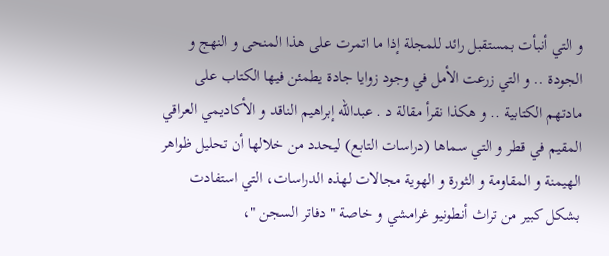و التي أنبأت بمستقبل رائد للمجلة إذا ما اتمرت على هذا المنحى و النهج و الجودة .. و التي زرعت الأمل في وجود زوايا جادة يطمئن فيها الكتاب على مادتهم الكتابية .. و هكذا نقرأ مقالة د . عبدالله إبراهيم الناقد و الأكاديمي العراقي المقيم في قطر و التي سماها (دراسات التابع) ليحدد من خلالها أن تحليل ظواهر الهيمنة و المقاومة و الثورة و الهوية مجالات لهذه الدراسات، التي استفادت بشكل كبير من تراث أنطونيو غرامشي و خاصة " دفاتر السجن "،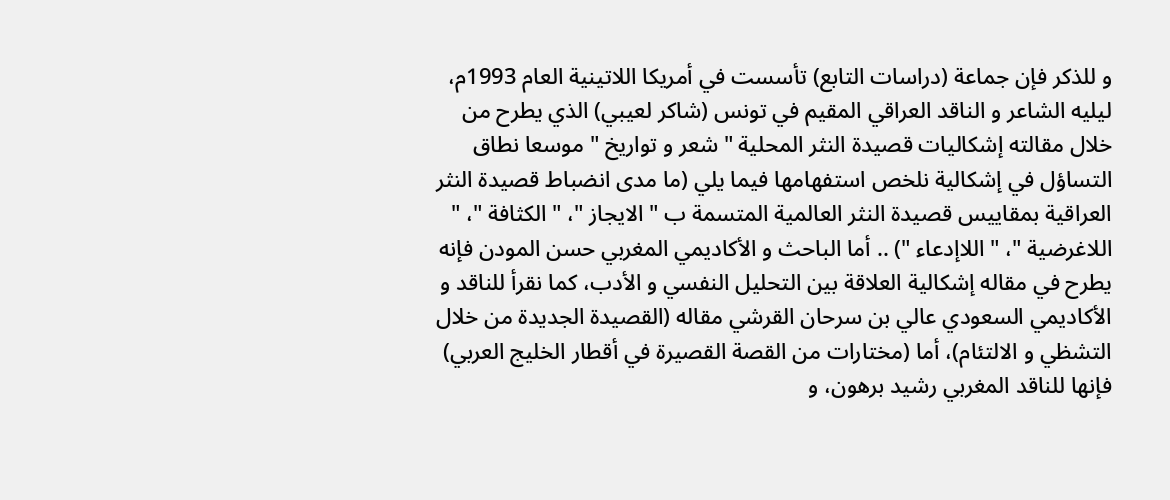و للذكر فإن جماعة (دراسات التابع) تأسست في أمريكا اللاتينية العام 1993م، ليليه الشاعر و الناقد العراقي المقيم في تونس (شاكر لعيبي) الذي يطرح من خلال مقالته إشكاليات قصيدة النثر المحلية " شعر و تواريخ " موسعا نطاق التساؤل في إشكالية نلخص استفهامها فيما يلي (ما مدى انضباط قصيدة النثر العراقية بمقاييس قصيدة النثر العالمية المتسمة ب " الايجاز "، " الكثافة "، " اللاغرضية "، " اللاإدعاء ") .. أما الباحث و الأكاديمي المغربي حسن المودن فإنه يطرح في مقاله إشكالية العلاقة بين التحليل النفسي و الأدب، كما نقرأ للناقد و الأكاديمي السعودي عالي بن سرحان القرشي مقاله (القصيدة الجديدة من خلال التشظي و الالتئام)، أما (مختارات من القصة القصيرة في أقطار الخليج العربي) فإنها للناقد المغربي رشيد برهون، و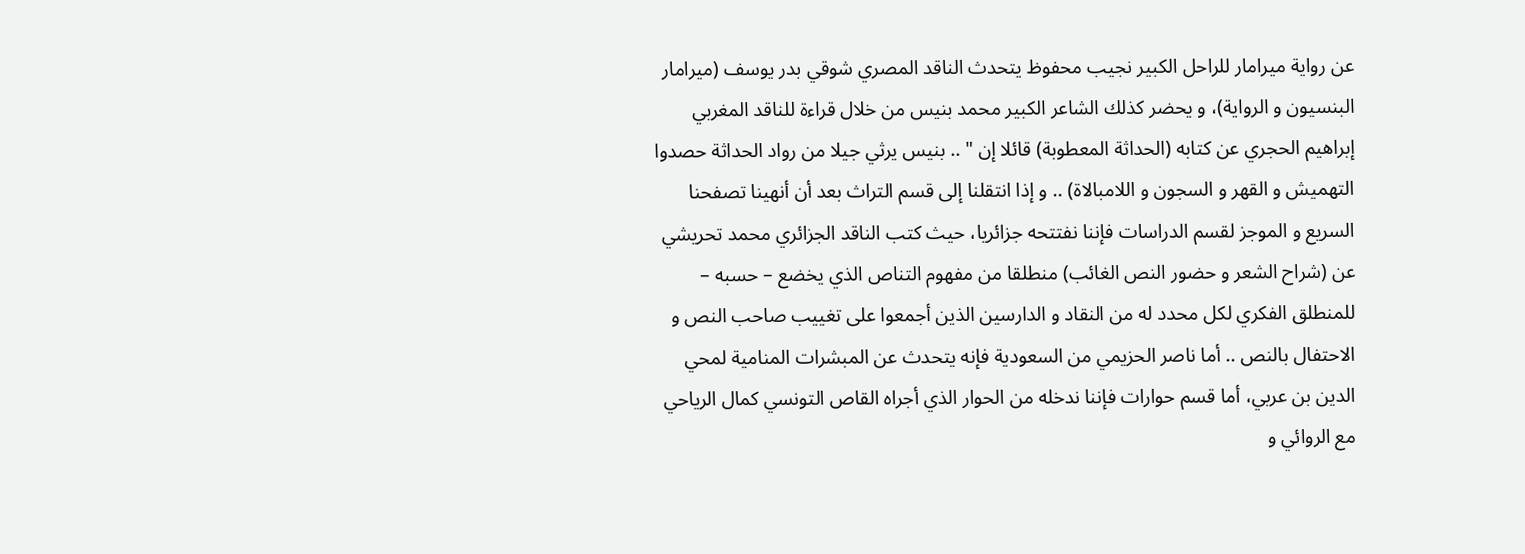عن رواية ميرامار للراحل الكبير نجيب محفوظ يتحدث الناقد المصري شوقي بدر يوسف (ميرامار البنسيون و الرواية)، و يحضر كذلك الشاعر الكبير محمد بنيس من خلال قراءة للناقد المغربي إبراهيم الحجري عن كتابه (الحداثة المعطوبة) قائلا إن " .. بنيس يرثي جيلا من رواد الحداثة حصدوا التهميش و القهر و السجون و اللامبالاة) .. و إذا انتقلنا إلى قسم التراث بعد أن أنهينا تصفحنا السريع و الموجز لقسم الدراسات فإننا نفتتحه جزائريا، حيث كتب الناقد الجزائري محمد تحريشي عن (شراح الشعر و حضور النص الغائب) منطلقا من مفهوم التناص الذي يخضع – حسبه – للمنطلق الفكري لكل محدد له من النقاد و الدارسين الذين أجمعوا على تغييب صاحب النص و الاحتفال بالنص .. أما ناصر الحزيمي من السعودية فإنه يتحدث عن المبشرات المنامية لمحي الدين بن عربي، أما قسم حوارات فإننا ندخله من الحوار الذي أجراه القاص التونسي كمال الرياحي مع الروائي و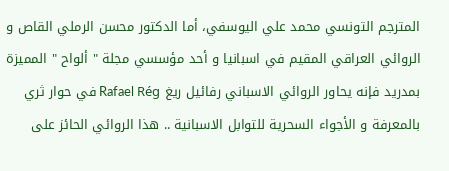المترجم التونسي محمد علي اليوسفي، أما الدكتور محسن الرملي القاص و الروائي العراقي المقيم في اسبانيا و أحد مؤسسي مجلة " ألواح " المميزة بمدريد فإنه يحاور الروائي الاسباني رفائيل ريغ Rafael Rég في حوار ثري بالمعرفة و الأجواء السحرية للتوابل الاسبانية .. هذا الروائي الحائز على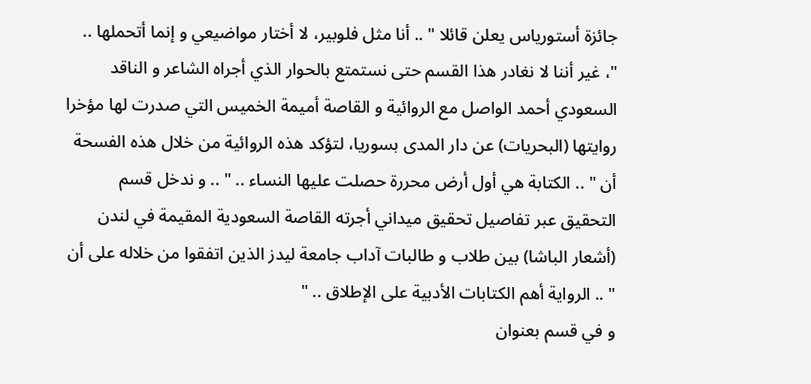جائزة أستورياس يعلن قائلا " .. أنا مثل فلوبير، لا أختار مواضيعي و إنما أتحملها .. "، غير أننا لا نغادر هذا القسم حتى نستمتع بالحوار الذي أجراه الشاعر و الناقد السعودي أحمد الواصل مع الروائية و القاصة أميمة الخميس التي صدرت لها مؤخرا روايتها (البحريات) عن دار المدى بسوريا، لتؤكد هذه الروائية من خلال هذه الفسحة أن " .. الكتابة هي أول أرض محررة حصلت عليها النساء .. " .. و ندخل قسم التحقيق عبر تفاصيل تحقيق ميداني أجرته القاصة السعودية المقيمة في لندن (أشعار الباشا) بين طلاب و طالبات آداب جامعة ليدز الذين اتفقوا من خلاله على أن " .. الرواية أهم الكتابات الأدبية على الإطلاق .. "
و في قسم بعنوان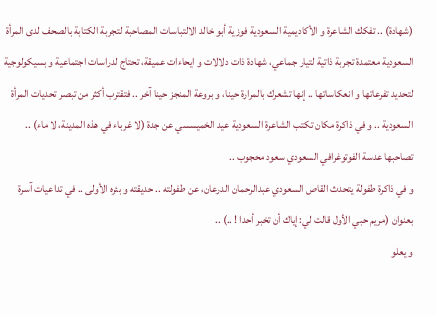(شهادة) .. تفكك الشاعرة و الأكاديمية السعودية فوزية أبو خالد الالتباسات المصاحبة لتجربة الكتابة بالصحف لدى المرأة السعودية معتمدة تجربة ذاتية لتيار جماعي، شهادة ذات دلالات و ايحاءات عميقة، تحتاج لدراسات اجتماعية و بسيكولوجية لتحديد تفرعاتها و انعكاساتها .. إنها تشعرك بالمرارة حينا، و بروعة المنجز حينا آخر .. فتقترب أكثر من تبصر تحديات المرأة السعودية .. و في ذاكرة مكان تكتب الشاعرة السعودية عيد الخميسسي عن جدة (لا غرباء في هذه المدينة، لا ماء) .. تصاحبها عدسة الفوتوغرافي السعودي سعود محجوب ..
و في ذاكرة طفولة يتحدث القاص السعودي عبدالرحمان الدرعان، عن طفولته .. حديقته و بئره الأولى .. في تداعيات آسرة بعنوان (مريم حبي الأول قالت لي: إياك أن تخبر أحدا ! ..) ..
و يعلو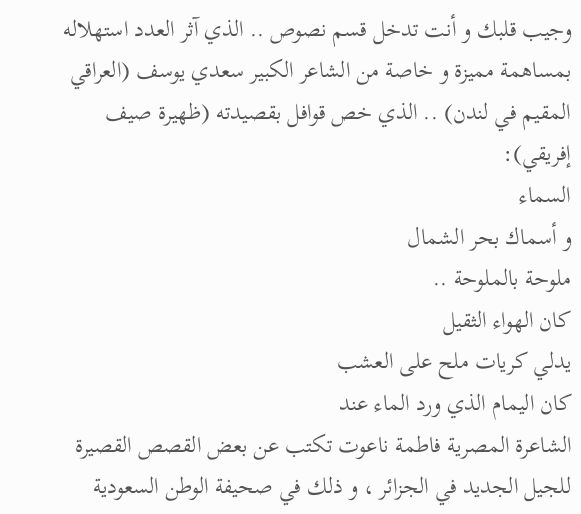وجيب قلبك و أنت تدخل قسم نصوص .. الذي آثر العدد استهلاله بمساهمة مميزة و خاصة من الشاعر الكبير سعدي يوسف (العراقي المقيم في لندن) .. الذي خص قوافل بقصيدته (ظهيرة صيف إفريقي):
السماء
و أسماك بحر الشمال
ملوحة بالملوحة ..
كان الهواء الثقيل
يدلي كريات ملح على العشب
كان اليمام الذي ورد الماء عند
الشاعرة المصرية فاطمة ناعوت تكتب عن بعض القصص القصيرة للجيل الجديد في الجزائر ، و ذلك في صحيفة الوطن السعودية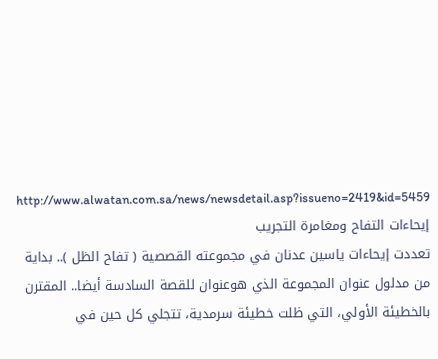http://www.alwatan.com.sa/news/newsdetail.asp?issueno=2419&id=5459
إيحاءات التفاح ومغامرة التجريب
تعددت إيحاءات ياسين عدنان في مجموعته القصصية ( تفاح الظل ).. بداية من مدلول عنوان المجموعة الذي هوعنوان للقصة السادسة أيضا.. المقترن بالخطيئة الأولي، التي ظلت خطيئة سرمدية، تتجلي كل حين في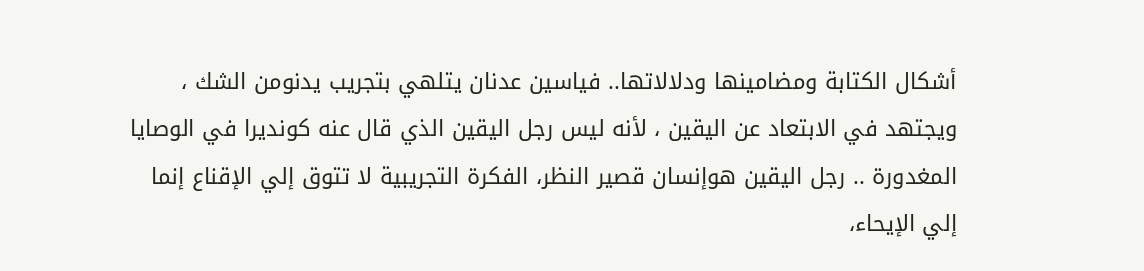أشكال الكتابة ومضامينها ودلالاتها.. فياسين عدنان يتلهي بتجريب يدنومن الشك ، ويجتهد في الابتعاد عن اليقين ، لأنه ليس رجل اليقين الذي قال عنه كونديرا في الوصايا المغدورة .. رجل اليقين هوإنسان قصير النظر، الفكرة التجريبية لا تتوق إلي الإقناع إنما إلي الإيحاء،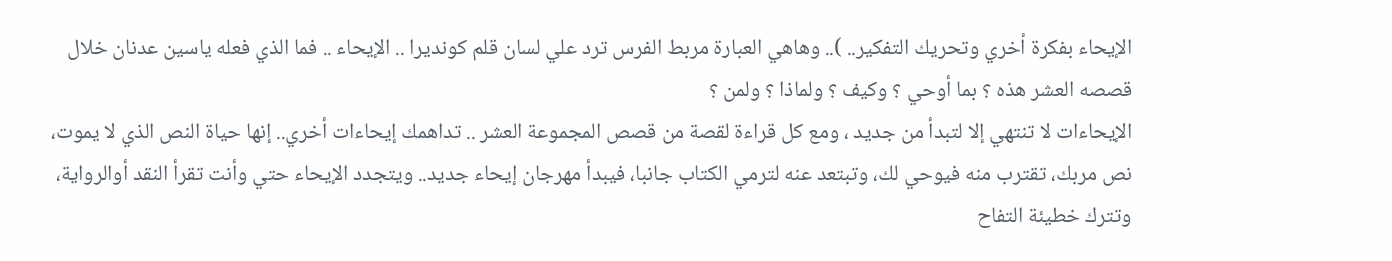الإيحاء بفكرة أخري وتحريك التفكير.. ).. وهاهي العبارة مربط الفرس ترد علي لسان قلم كونديرا .. الإيحاء .. فما الذي فعله ياسين عدنان خلال قصصه العشر هذه ؟ بما أوحي ؟ وكيف ؟ ولماذا ؟ ولمن ؟
الإيحاءات لا تنتهي إلا لتبدأ من جديد ، ومع كل قراءة لقصة من قصص المجموعة العشر .. تداهمك إيحاءات أخري.. إنها حياة النص الذي لا يموت، نص مربك، تقترب منه فيوحي لك، وتبتعد عنه لترمي الكتاب جانبا، فيبدأ مهرجان إيحاء جديد.. ويتجدد الإيحاء حتي وأنت تقرأ النقد أوالرواية، وتترك خطيئة التفاح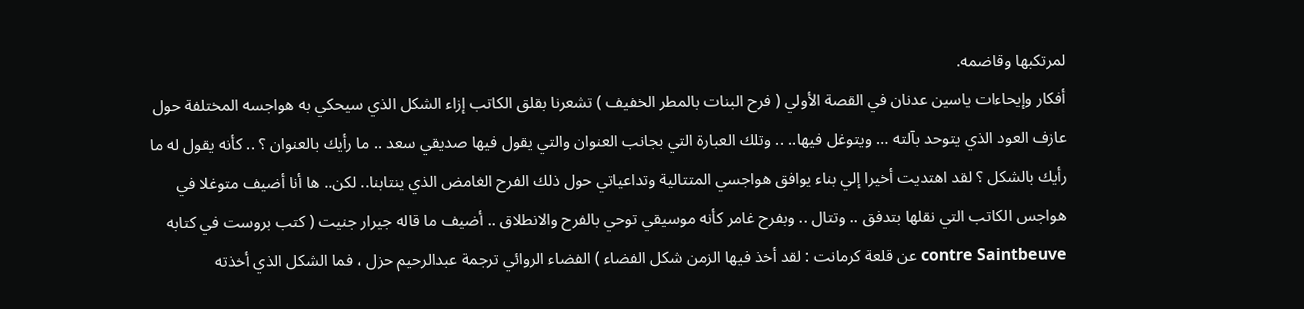لمرتكبها وقاضمه.
أفكار وإيحاءات ياسين عدنان في القصة الأولي ( فرح البنات بالمطر الخفيف ) تشعرنا بقلق الكاتب إزاء الشكل الذي سيحكي به هواجسه المختلفة حول عازف العود الذي يتوحد بآلته … ويتوغل فيها.. .. وتلك العبارة التي بجانب العنوان والتي يقول فيها صديقي سعد .. ما رأيك بالعنوان ؟ .. كأنه يقول له ما رأيك بالشكل ؟ لقد اهتديت أخيرا إلي بناء يوافق هواجسي المتتالية وتداعياتي حول ذلك الفرح الغامض الذي ينتابنا.. لكن.. ها أنا أضيف متوغلا في هواجس الكاتب التي نقلها بتدفق .. وتتال .. وبفرح غامر كأنه موسيقي توحي بالفرح والانطلاق .. أضيف ما قاله جيرار جنيت ( كتب بروست في كتابه contre Saintbeuve عن قلعة كرمانت : لقد أخذ فيها الزمن شكل الفضاء ) الفضاء الروائي ترجمة عبدالرحيم حزل ، فما الشكل الذي أخذته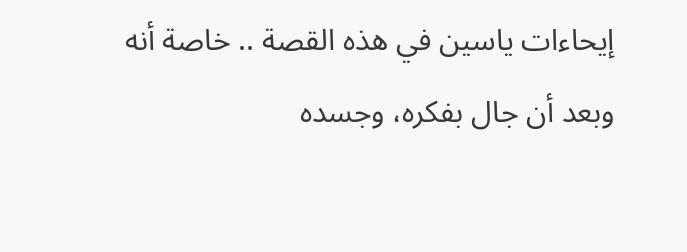إيحاءات ياسين في هذه القصة .. خاصة أنه وبعد أن جال بفكره، وجسده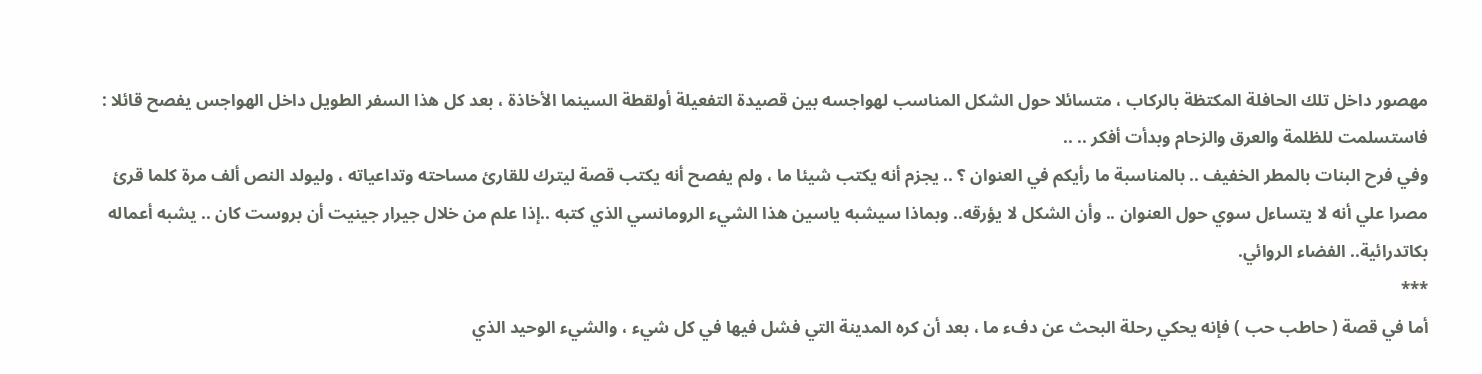مهصور داخل تلك الحافلة المكتظة بالركاب ، متسائلا حول الشكل المناسب لهواجسه بين قصيدة التفعيلة أولقطة السينما الأخاذة ، بعد كل هذا السفر الطويل داخل الهواجس يفصح قائلا : فاستسلمت للظلمة والعرق والزحام وبدأت أفكر .. ..
وفي فرح البنات بالمطر الخفيف .. بالمناسبة ما رأيكم في العنوان ؟ .. يجزم أنه يكتب شيئا ما ، ولم يفصح أنه يكتب قصة ليترك للقارئ مساحته وتداعياته ، وليولد النص ألف مرة كلما قرئ مصرا علي أنه لا يتساءل سوي حول العنوان .. وأن الشكل لا يؤرقه.. وبماذا سيشبه ياسين هذا الشيء الرومانسي الذي كتبه ..إذا علم من خلال جيرار جينيت أن بروست كان .. يشبه أعماله بكاتدرائية.. الفضاء الروائي.
***
أما في قصة ( حاطب حب ) فإنه يحكي رحلة البحث عن دفء ما ، بعد أن كره المدينة التي فشل فيها في كل شيء ، والشيء الوحيد الذي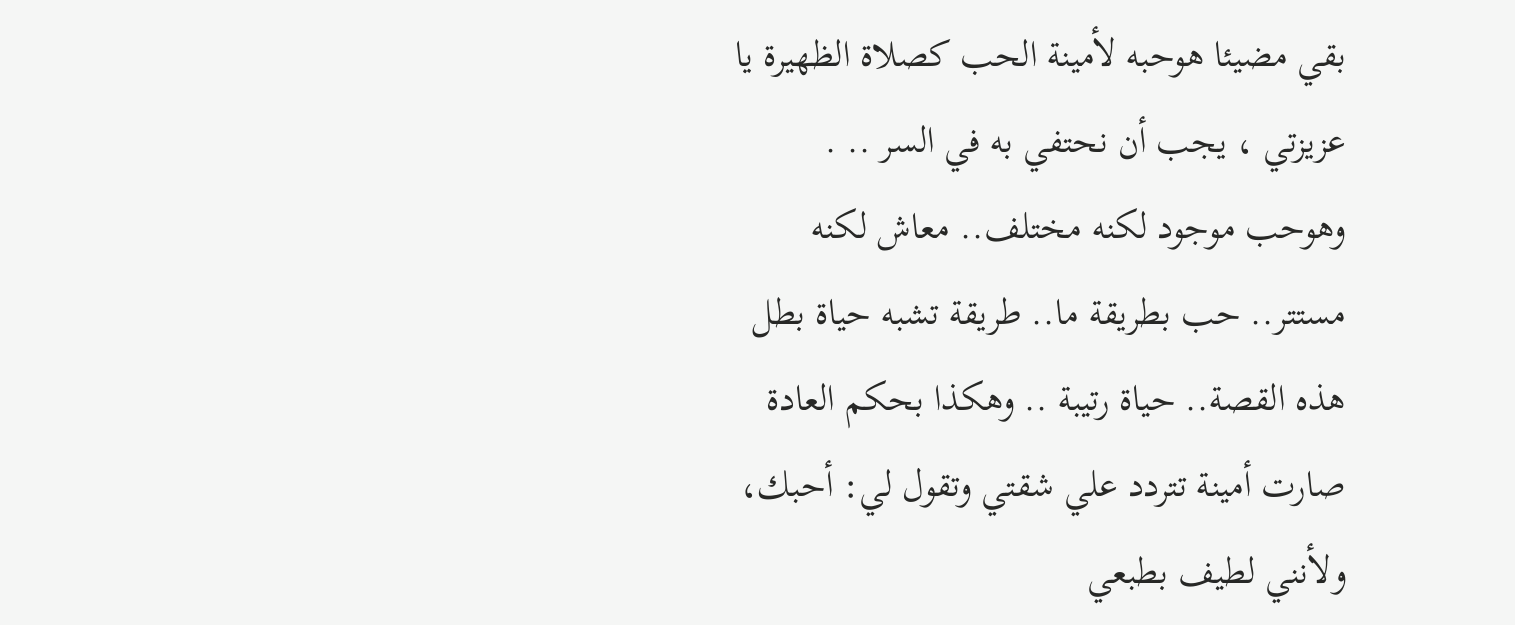بقي مضيئا هوحبه لأمينة الحب كصلاة الظهيرة يا عزيزتي ، يجب أن نحتفي به في السر .. . وهوحب موجود لكنه مختلف.. معاش لكنه مستتر.. حب بطريقة ما.. طريقة تشبه حياة بطل هذه القصة.. حياة رتيبة .. وهكذا بحكم العادة صارت أمينة تتردد علي شقتي وتقول لي: أحبك، ولأنني لطيف بطبعي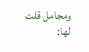ومجامل قلت لها: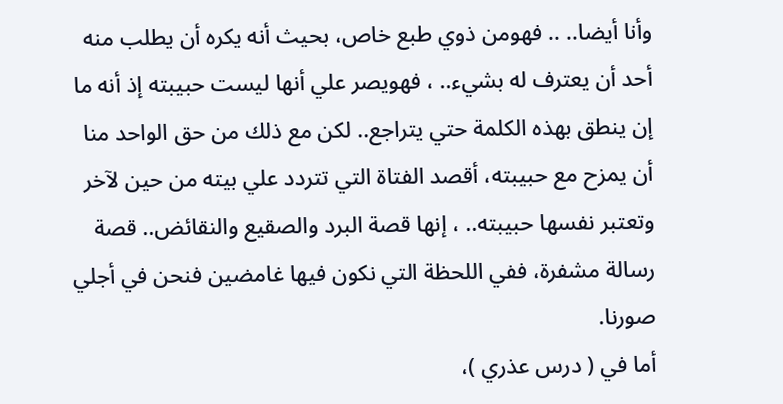وأنا أيضا.. .. فهومن ذوي طبع خاص، بحيث أنه يكره أن يطلب منه أحد أن يعترف له بشيء.. ، فهويصر علي أنها ليست حبيبته إذ أنه ما إن ينطق بهذه الكلمة حتي يتراجع.. لكن مع ذلك من حق الواحد منا أن يمزح مع حبيبته، أقصد الفتاة التي تتردد علي بيته من حين لآخر وتعتبر نفسها حبيبته.. ، إنها قصة البرد والصقيع والنقائض.. قصة رسالة مشفرة، ففي اللحظة التي نكون فيها غامضين فنحن في أجلي صورنا.
أما في ( درس عذري )،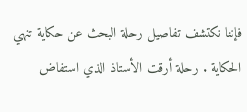فإننا نكتشف تفاصيل رحلة البحث عن حكاية تنهي الحكاية . رحلة أرقت الأستاذ الذي استفاض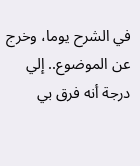في الشرح يوما، وخرج عن الموضوع.. إلي درجة أنه فرق بي